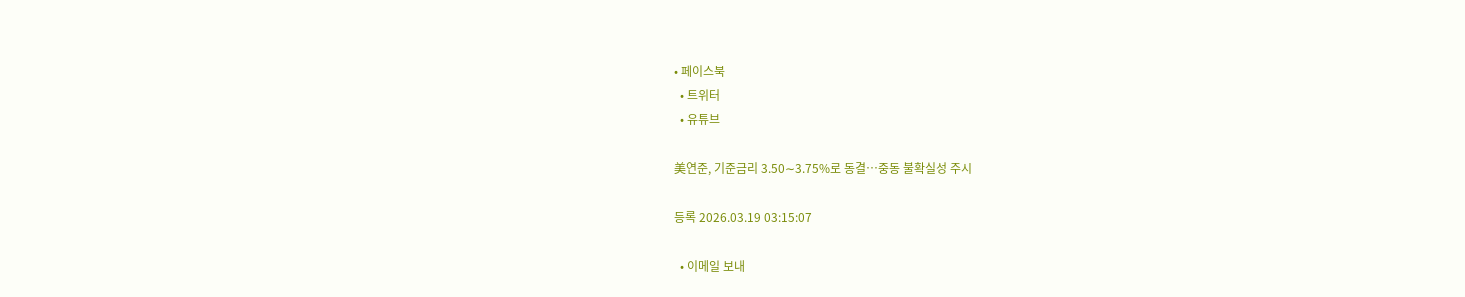• 페이스북
  • 트위터
  • 유튜브

美연준, 기준금리 3.50∼3.75%로 동결…중동 불확실성 주시

등록 2026.03.19 03:15:07

  • 이메일 보내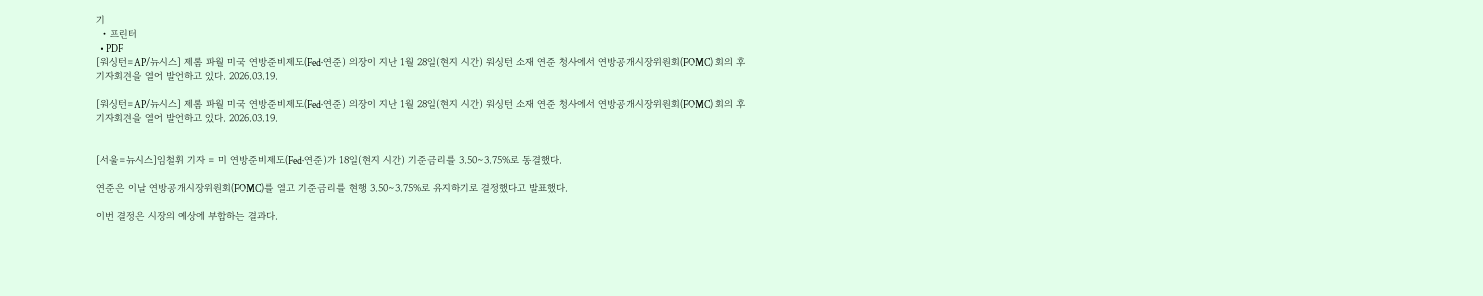기
  • 프린터
  • PDF
[워싱턴=AP/뉴시스] 제롬 파월 미국 연방준비제도(Fed·연준) 의장이 지난 1월 28일(현지 시간) 워싱턴 소재 연준 청사에서 연방공개시장위원회(FOMC) 회의 후 기자회견을 열어 발언하고 있다. 2026.03.19.

[워싱턴=AP/뉴시스] 제롬 파월 미국 연방준비제도(Fed·연준) 의장이 지난 1월 28일(현지 시간) 워싱턴 소재 연준 청사에서 연방공개시장위원회(FOMC) 회의 후 기자회견을 열어 발언하고 있다. 2026.03.19.


[서울=뉴시스]임철휘 기자 = 미 연방준비제도(Fed·연준)가 18일(현지 시간) 기준금리를 3.50∼3.75%로 동결했다.

연준은 이날 연방공개시장위원회(FOMC)를 열고 기준금리를 현행 3.50∼3.75%로 유지하기로 결정했다고 발표했다.

이번 결정은 시장의 예상에 부합하는 결과다.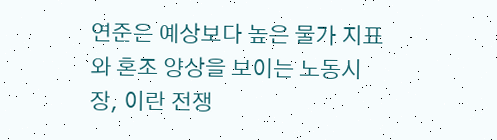연준은 예상보다 높은 물가 지표와 혼조 양상을 보이는 노동시장, 이란 전쟁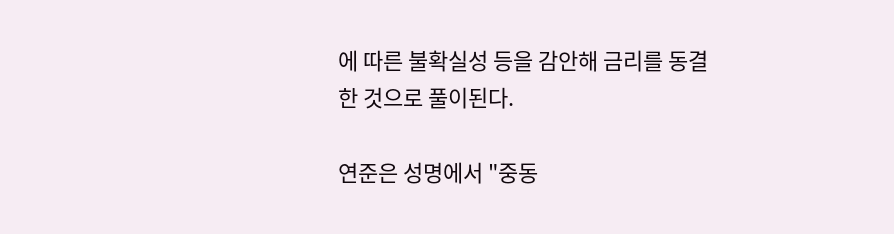에 따른 불확실성 등을 감안해 금리를 동결한 것으로 풀이된다.

연준은 성명에서 "중동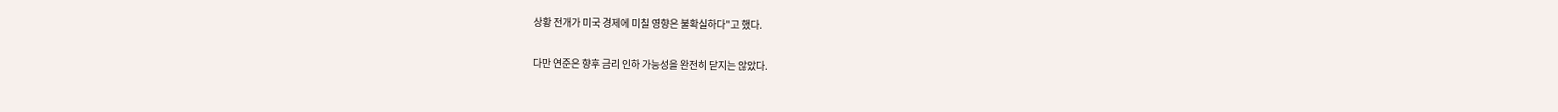상황 전개가 미국 경제에 미칠 영향은 불확실하다"고 했다.

다만 연준은 향후 금리 인하 가능성을 완전히 닫지는 않았다.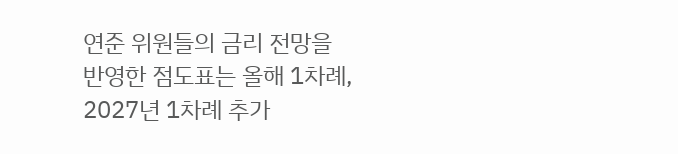연준 위원들의 금리 전망을 반영한 점도표는 올해 1차례, 2027년 1차례 추가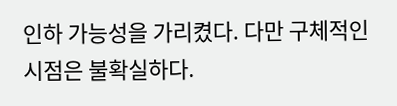인하 가능성을 가리켰다. 다만 구체적인 시점은 불확실하다.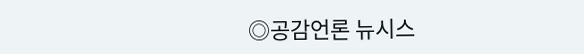◎공감언론 뉴시스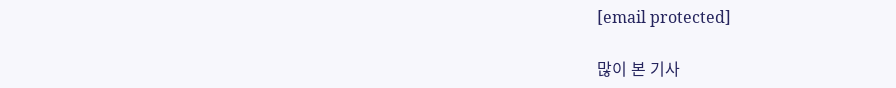[email protected]

많이 본 기사